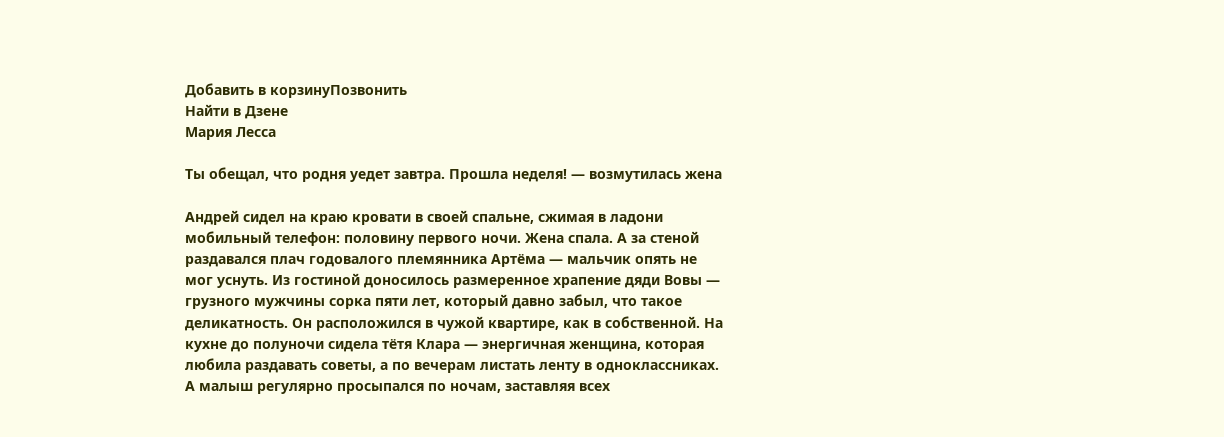Добавить в корзинуПозвонить
Найти в Дзене
Мария Лесса

Ты обещал, что родня уедет завтра. Прошла неделя! — возмутилась жена

Андрей сидел на краю кровати в своей спальне, сжимая в ладони мобильный телефон: половину первого ночи. Жена спала. А за стеной раздавался плач годовалого племянника Артёма — мальчик опять не мог уснуть. Из гостиной доносилось размеренное храпение дяди Вовы — грузного мужчины сорка пяти лет, который давно забыл, что такое деликатность. Он расположился в чужой квартире, как в собственной. На кухне до полуночи сидела тётя Клара — энергичная женщина, которая любила раздавать советы, а по вечерам листать ленту в одноклассниках. А малыш регулярно просыпался по ночам, заставляя всех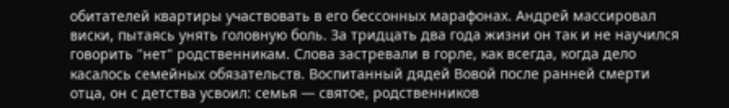обитателей квартиры участвовать в его бессонных марафонах. Андрей массировал виски, пытаясь унять головную боль. За тридцать два года жизни он так и не научился говорить "нет" родственникам. Слова застревали в горле, как всегда, когда дело касалось семейных обязательств. Воспитанный дядей Вовой после ранней смерти отца, он с детства усвоил: семья — святое, родственников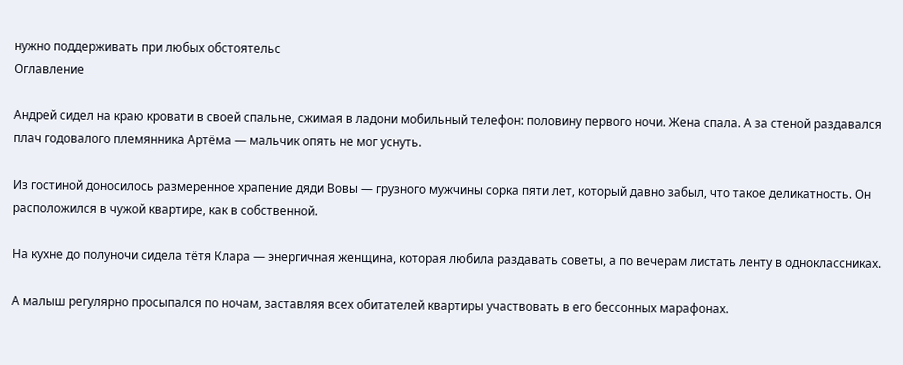нужно поддерживать при любых обстоятельс
Оглавление

Андрей сидел на краю кровати в своей спальне, сжимая в ладони мобильный телефон: половину первого ночи. Жена спала. А за стеной раздавался плач годовалого племянника Артёма — мальчик опять не мог уснуть.

Из гостиной доносилось размеренное храпение дяди Вовы — грузного мужчины сорка пяти лет, который давно забыл, что такое деликатность. Он расположился в чужой квартире, как в собственной.

На кухне до полуночи сидела тётя Клара — энергичная женщина, которая любила раздавать советы, а по вечерам листать ленту в одноклассниках.

А малыш регулярно просыпался по ночам, заставляя всех обитателей квартиры участвовать в его бессонных марафонах.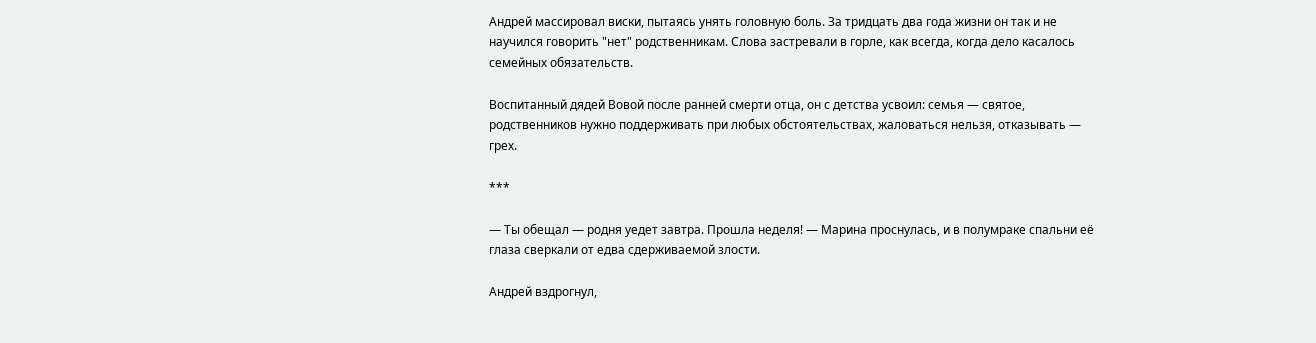Андрей массировал виски, пытаясь унять головную боль. За тридцать два года жизни он так и не научился говорить "нет" родственникам. Слова застревали в горле, как всегда, когда дело касалось семейных обязательств.

Воспитанный дядей Вовой после ранней смерти отца, он с детства усвоил: семья — святое, родственников нужно поддерживать при любых обстоятельствах, жаловаться нельзя, отказывать — грех.

***

— Ты обещал — родня уедет завтра. Прошла неделя! — Марина проснулась, и в полумраке спальни её глаза сверкали от едва сдерживаемой злости.

Андрей вздрогнул,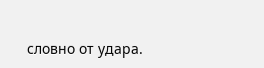словно от удара.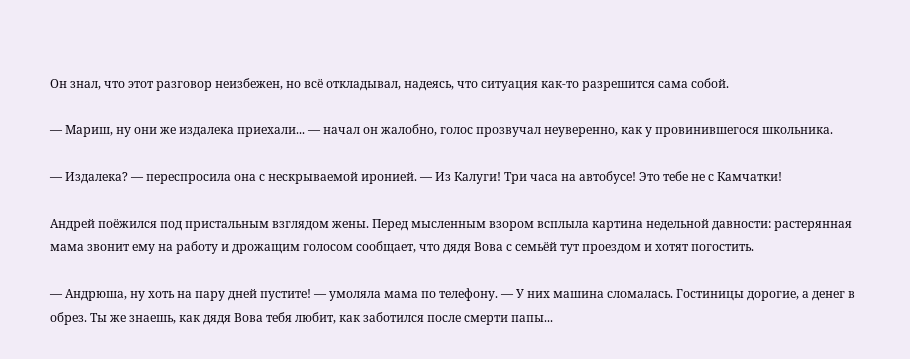Он знал, что этот разговор неизбежен, но всё откладывал, надеясь, что ситуация как-то разрешится сама собой.

— Мариш, ну они же издалека приехали... — начал он жалобно, голос прозвучал неуверенно, как у провинившегося школьника.

— Издалека? — переспросила она с нескрываемой иронией. — Из Калуги! Три часа на автобусе! Это тебе не с Камчатки!

Андрей поёжился под пристальным взглядом жены. Перед мысленным взором всплыла картина недельной давности: растерянная мама звонит ему на работу и дрожащим голосом сообщает, что дядя Вова с семьёй тут проездом и хотят погостить.

— Андрюша, ну хоть на пару дней пустите! — умоляла мама по телефону. — У них машина сломалась. Гостиницы дорогие, а денег в обрез. Ты же знаешь, как дядя Вова тебя любит, как заботился после смерти папы...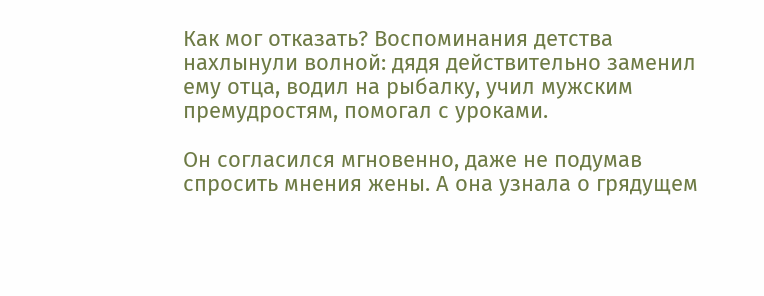Как мог отказать? Воспоминания детства нахлынули волной: дядя действительно заменил ему отца, водил на рыбалку, учил мужским премудростям, помогал с уроками.

Он согласился мгновенно, даже не подумав спросить мнения жены. А она узнала о грядущем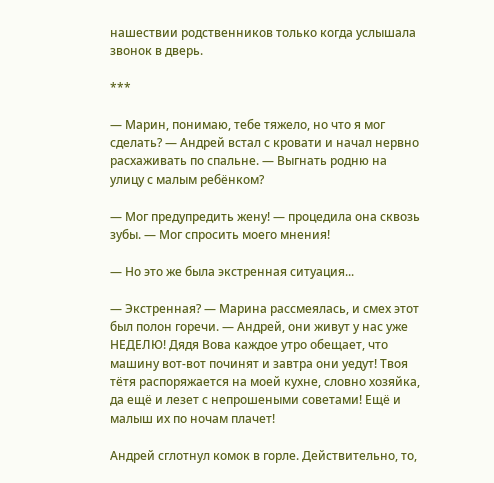нашествии родственников только когда услышала звонок в дверь.

***

— Марин, понимаю, тебе тяжело, но что я мог сделать? — Андрей встал с кровати и начал нервно расхаживать по спальне. — Выгнать родню на улицу с малым ребёнком?

— Мог предупредить жену! — процедила она сквозь зубы. — Мог спросить моего мнения!

— Но это же была экстренная ситуация...

— Экстренная? — Марина рассмеялась, и смех этот был полон горечи. — Андрей, они живут у нас уже НЕДЕЛЮ! Дядя Вова каждое утро обещает, что машину вот-вот починят и завтра они уедут! Твоя тётя распоряжается на моей кухне, словно хозяйка, да ещё и лезет с непрошеными советами! Ещё и малыш их по ночам плачет!

Андрей сглотнул комок в горле. Действительно, то,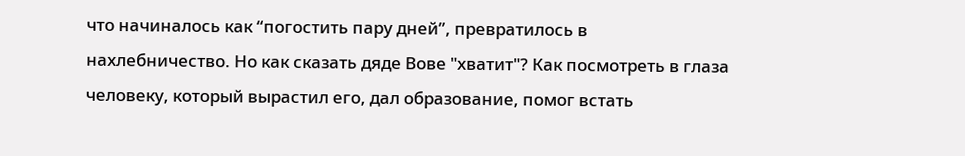что начиналось как “погостить пару дней”, превратилось в нахлебничество. Но как сказать дяде Вове "хватит"? Как посмотреть в глаза человеку, который вырастил его, дал образование, помог встать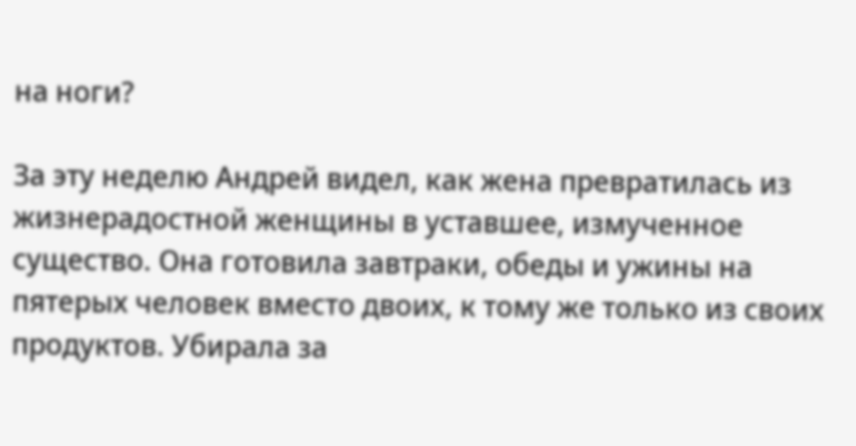на ноги?

За эту неделю Андрей видел, как жена превратилась из жизнерадостной женщины в уставшее, измученное существо. Она готовила завтраки, обеды и ужины на пятерых человек вместо двоих, к тому же только из своих продуктов. Убирала за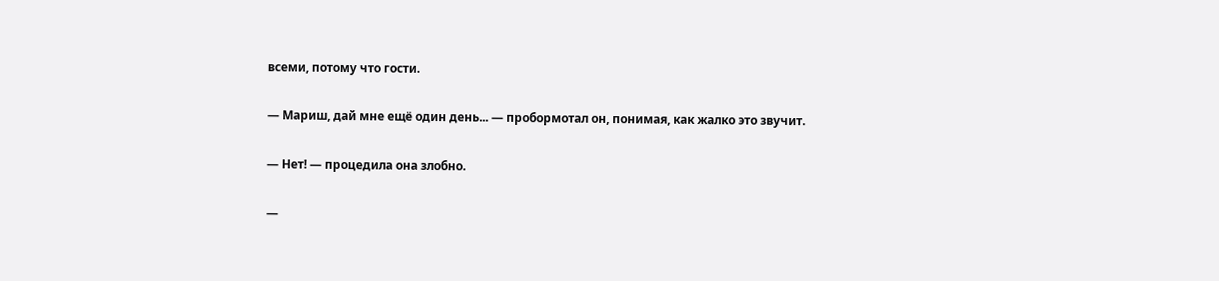всеми, потому что гости.

— Мариш, дай мне ещё один день... — пробормотал он, понимая, как жалко это звучит.

— Нет! — процедила она злобно.

—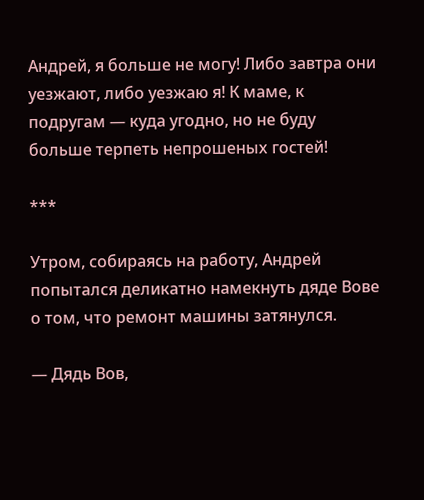Андрей, я больше не могу! Либо завтра они уезжают, либо уезжаю я! К маме, к подругам — куда угодно, но не буду больше терпеть непрошеных гостей!

***

Утром, собираясь на работу, Андрей попытался деликатно намекнуть дяде Вове о том, что ремонт машины затянулся.

— Дядь Вов,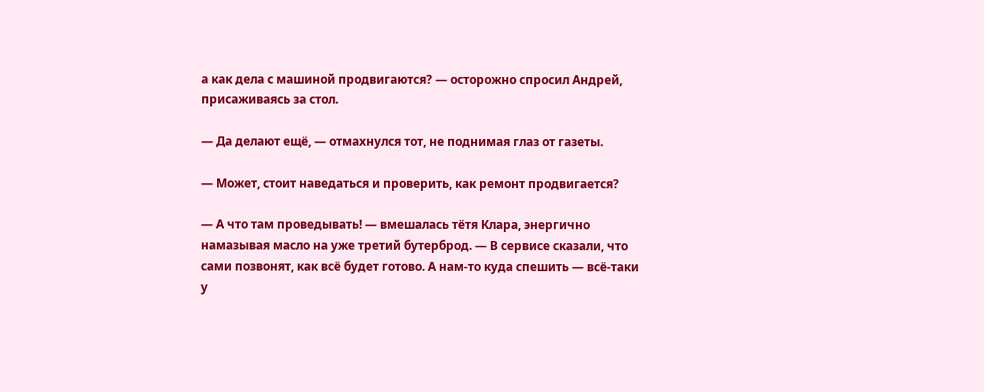а как дела с машиной продвигаются? — осторожно спросил Андрей, присаживаясь за стол.

— Да делают ещё, — отмахнулся тот, не поднимая глаз от газеты.

— Может, стоит наведаться и проверить, как ремонт продвигается?

— А что там проведывать! — вмешалась тётя Клара, энергично намазывая масло на уже третий бутерброд. — В сервисе сказали, что сами позвонят, как всё будет готово. А нам-то куда спешить — всё-таки у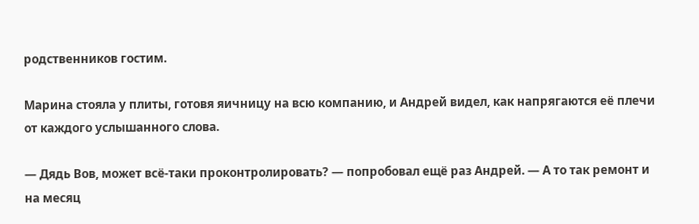родственников гостим.

Марина стояла у плиты, готовя яичницу на всю компанию, и Андрей видел, как напрягаются её плечи от каждого услышанного слова.

— Дядь Вов, может всё-таки проконтролировать? — попробовал ещё раз Андрей. — А то так ремонт и на месяц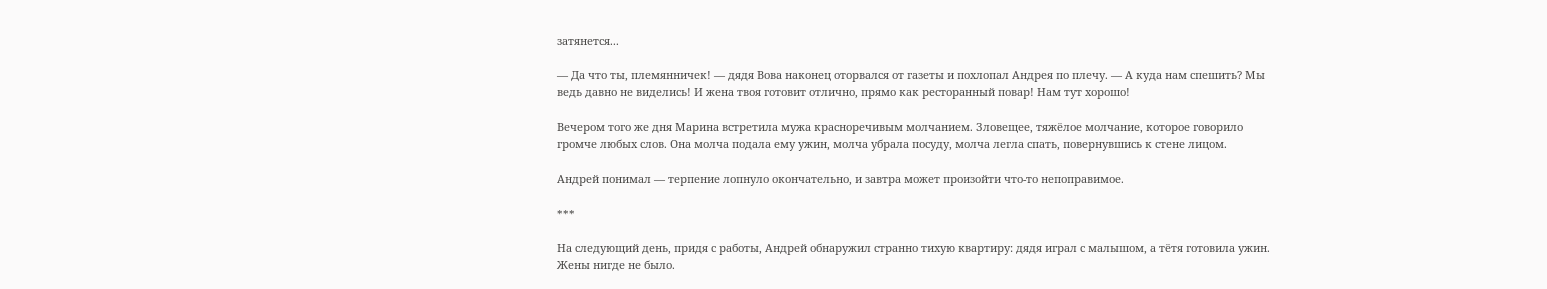затянется...

— Да что ты, племянничек! — дядя Вова наконец оторвался от газеты и похлопал Андрея по плечу. — А куда нам спешить? Мы ведь давно не виделись! И жена твоя готовит отлично, прямо как ресторанный повар! Нам тут хорошо!

Вечером того же дня Марина встретила мужа красноречивым молчанием. Зловещее, тяжёлое молчание, которое говорило громче любых слов. Она молча подала ему ужин, молча убрала посуду, молча легла спать, повернувшись к стене лицом.

Андрей понимал — терпение лопнуло окончательно, и завтра может произойти что-то непоправимое.

***

На следующий день, придя с работы, Андрей обнаружил странно тихую квартиру: дядя играл с малышом, а тётя готовила ужин. Жены нигде не было.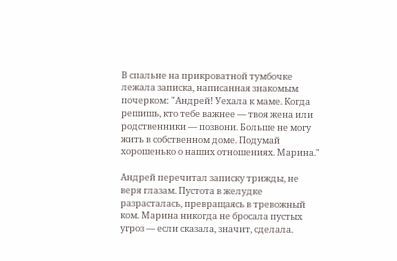В спальне на прикроватной тумбочке лежала записка, написанная знакомым почерком: "Андрей! Уехала к маме. Когда решишь, кто тебе важнее — твоя жена или родственники — позвони. Больше не могу жить в собственном доме. Подумай хорошенько о наших отношениях. Марина."

Андрей перечитал записку трижды, не веря глазам. Пустота в желудке разрасталась, превращаясь в тревожный ком. Марина никогда не бросала пустых угроз — если сказала, значит, сделала.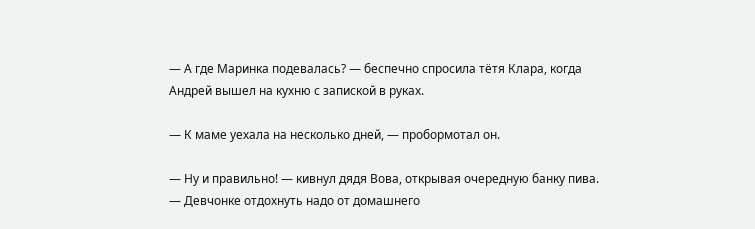— А где Маринка подевалась? — беспечно спросила тётя Клара, когда Андрей вышел на кухню с запиской в руках.

— К маме уехала на несколько дней, — пробормотал он.

— Ну и правильно! — кивнул дядя Вова, открывая очередную банку пива. — Девчонке отдохнуть надо от домашнего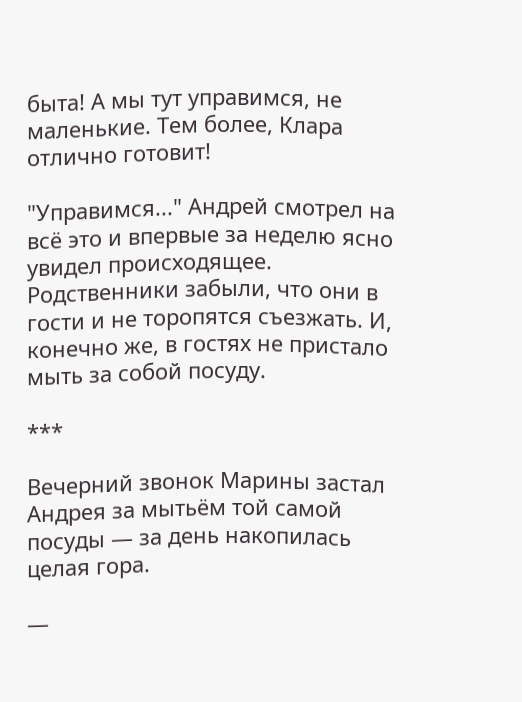быта! А мы тут управимся, не маленькие. Тем более, Клара отлично готовит!

"Управимся..." Андрей смотрел на всё это и впервые за неделю ясно увидел происходящее. Родственники забыли, что они в гости и не торопятся съезжать. И, конечно же, в гостях не пристало мыть за собой посуду.

***

Вечерний звонок Марины застал Андрея за мытьём той самой посуды — за день накопилась целая гора.

—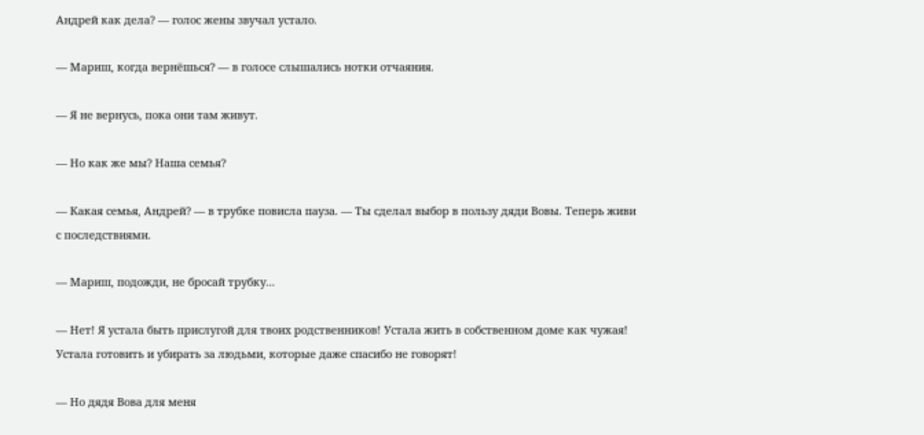Андрей как дела? — голос жены звучал устало.

— Мариш, когда вернёшься? — в голосе слышались нотки отчаяния.

— Я не вернусь, пока они там живут.

— Но как же мы? Наша семья?

— Какая семья, Андрей? — в трубке повисла пауза. — Ты сделал выбор в пользу дяди Вовы. Теперь живи с последствиями.

— Мариш, подожди, не бросай трубку...

— Нет! Я устала быть прислугой для твоих родственников! Устала жить в собственном доме как чужая! Устала готовить и убирать за людьми, которые даже спасибо не говорят!

— Но дядя Вова для меня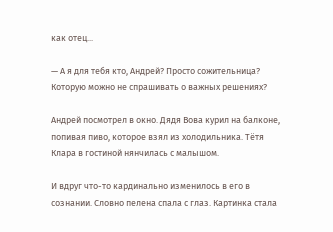как отец...

— А я для тебя кто, Андрей? Просто сожительница? Которую можно не спрашивать о важных решениях?

Андрей посмотрел в окно. Дядя Вова курил на балконе, попивая пиво, которое взял из холодильника. Тётя Клара в гостиной нянчилась с малышом.

И вдруг что-то кардинально изменилось в его в сознании. Словно пелена спала с глаз. Картинка стала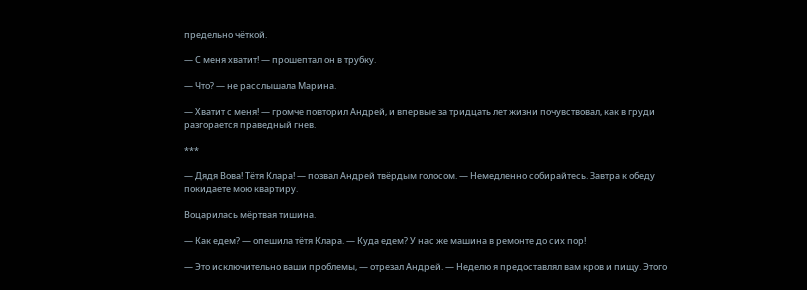предельно чёткой.

— С меня хватит! — прошептал он в трубку.

— Что? — не расслышала Марина.

— Хватит с меня! — громче повторил Андрей, и впервые за тридцать лет жизни почувствовал, как в груди разгорается праведный гнев.

***

— Дядя Вова! Тётя Клара! — позвал Андрей твёрдым голосом. — Немедленно собирайтесь. Завтра к обеду покидаете мою квартиру.

Воцарилась мёртвая тишина.

— Как едем? — опешила тётя Клара. — Куда едем? У нас же машина в ремонте до сих пор!

— Это исключительно ваши проблемы, — отрезал Андрей. — Неделю я предоставлял вам кров и пищу. Этого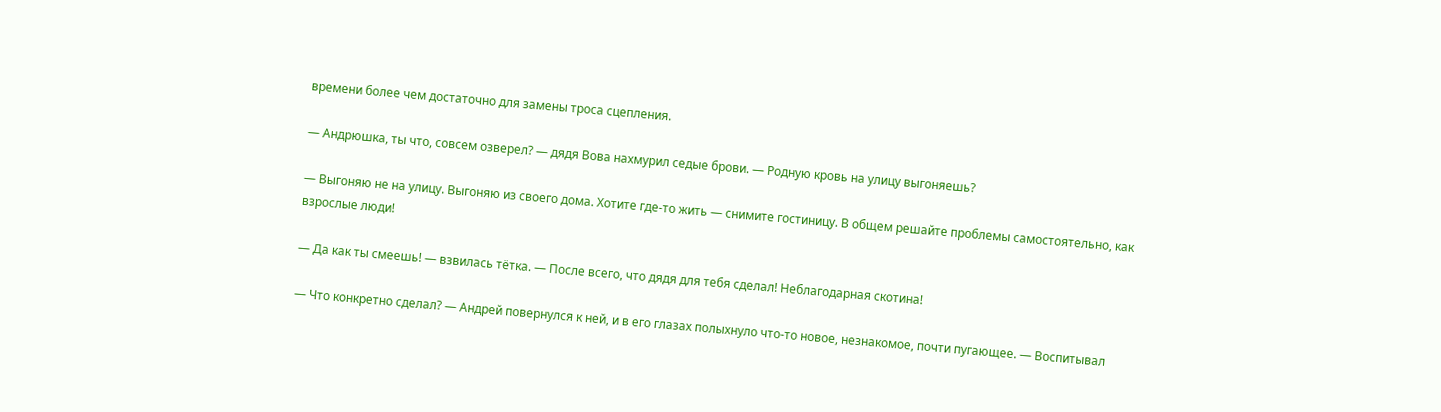времени более чем достаточно для замены троса сцепления.

— Андрюшка, ты что, совсем озверел? — дядя Вова нахмурил седые брови. — Родную кровь на улицу выгоняешь?

— Выгоняю не на улицу. Выгоняю из своего дома. Хотите где-то жить — снимите гостиницу. В общем решайте проблемы самостоятельно, как взрослые люди!

— Да как ты смеешь! — взвилась тётка. — После всего, что дядя для тебя сделал! Неблагодарная скотина!

— Что конкретно сделал? — Андрей повернулся к ней, и в его глазах полыхнуло что-то новое, незнакомое, почти пугающее. — Воспитывал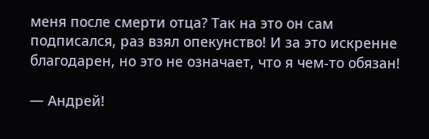меня после смерти отца? Так на это он сам подписался, раз взял опекунство! И за это искренне благодарен, но это не означает, что я чем-то обязан!

— Андрей!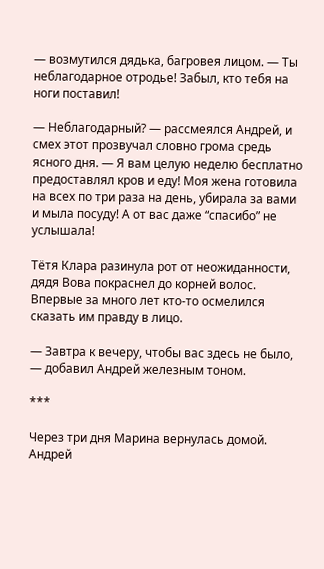— возмутился дядька, багровея лицом. — Ты неблагодарное отродье! Забыл, кто тебя на ноги поставил!

— Неблагодарный? — рассмеялся Андрей, и смех этот прозвучал словно грома средь ясного дня. — Я вам целую неделю бесплатно предоставлял кров и еду! Моя жена готовила на всех по три раза на день, убирала за вами и мыла посуду! А от вас даже “спасибо” не услышала!

Тётя Клара разинула рот от неожиданности, дядя Вова покраснел до корней волос. Впервые за много лет кто-то осмелился сказать им правду в лицо.

— Завтра к вечеру, чтобы вас здесь не было, — добавил Андрей железным тоном.

***

Через три дня Марина вернулась домой. Андрей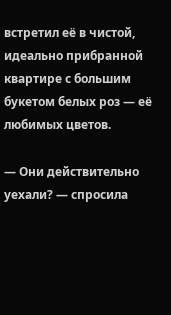встретил её в чистой, идеально прибранной квартире с большим букетом белых роз — её любимых цветов.

— Они действительно уехали? — спросила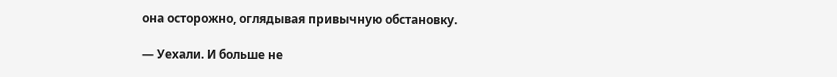она осторожно, оглядывая привычную обстановку.

— Уехали. И больше не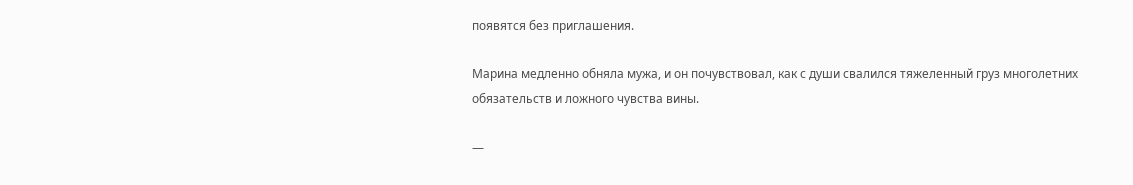появятся без приглашения.

Марина медленно обняла мужа, и он почувствовал, как с души свалился тяжеленный груз многолетних обязательств и ложного чувства вины.

—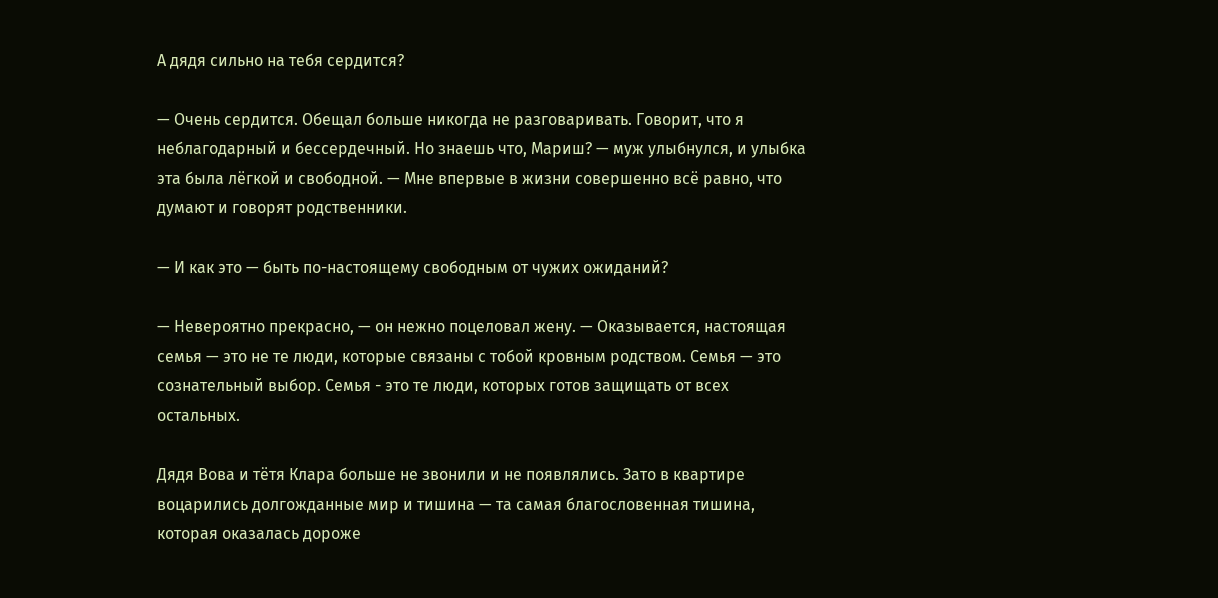А дядя сильно на тебя сердится?

— Очень сердится. Обещал больше никогда не разговаривать. Говорит, что я неблагодарный и бессердечный. Но знаешь что, Мариш? — муж улыбнулся, и улыбка эта была лёгкой и свободной. — Мне впервые в жизни совершенно всё равно, что думают и говорят родственники.

— И как это — быть по-настоящему свободным от чужих ожиданий?

— Невероятно прекрасно, — он нежно поцеловал жену. — Оказывается, настоящая семья — это не те люди, которые связаны с тобой кровным родством. Семья — это сознательный выбор. Семья - это те люди, которых готов защищать от всех остальных.

Дядя Вова и тётя Клара больше не звонили и не появлялись. Зато в квартире воцарились долгожданные мир и тишина — та самая благословенная тишина, которая оказалась дороже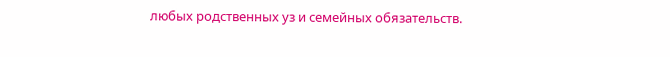любых родственных уз и семейных обязательств.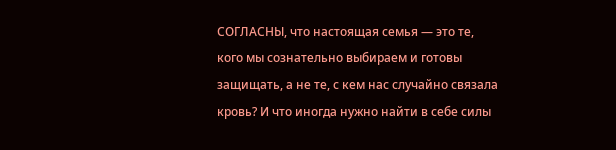СОГЛАСНЫ, что настоящая семья — это те, кого мы сознательно выбираем и готовы защищать, а не те, с кем нас случайно связала кровь? И что иногда нужно найти в себе силы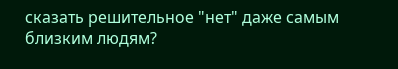сказать решительное "нет" даже самым близким людям?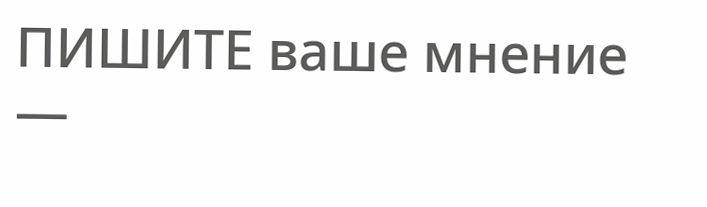ПИШИТЕ ваше мнение —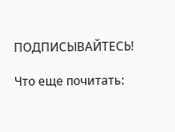ПОДПИСЫВАЙТЕСЬ!

Что еще почитать: